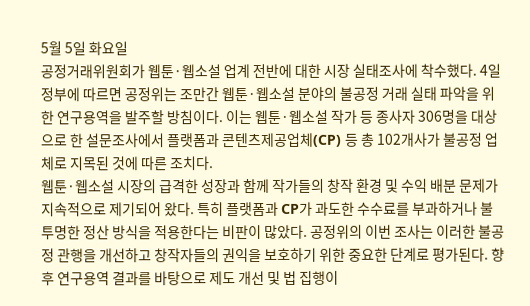5월 5일 화요일
공정거래위원회가 웹툰·웹소설 업계 전반에 대한 시장 실태조사에 착수했다. 4일 정부에 따르면 공정위는 조만간 웹툰·웹소설 분야의 불공정 거래 실태 파악을 위한 연구용역을 발주할 방침이다. 이는 웹툰·웹소설 작가 등 종사자 306명을 대상으로 한 설문조사에서 플랫폼과 콘텐츠제공업체(CP) 등 총 102개사가 불공정 업체로 지목된 것에 따른 조치다.
웹툰·웹소설 시장의 급격한 성장과 함께 작가들의 창작 환경 및 수익 배분 문제가 지속적으로 제기되어 왔다. 특히 플랫폼과 CP가 과도한 수수료를 부과하거나 불투명한 정산 방식을 적용한다는 비판이 많았다. 공정위의 이번 조사는 이러한 불공정 관행을 개선하고 창작자들의 권익을 보호하기 위한 중요한 단계로 평가된다. 향후 연구용역 결과를 바탕으로 제도 개선 및 법 집행이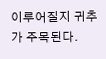이루어질지 귀추가 주목된다.